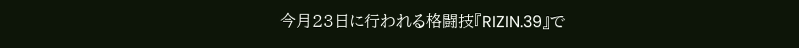今月23日に行われる格闘技『RIZIN.39』で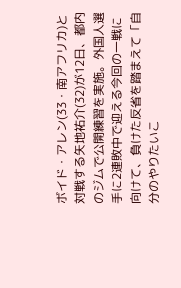ボイド・アレン(33・南アフリカ)と対戦する矢地祐介(32)が12日、都内のジムで公開練習を実施。外国人選手に2連敗中で迎える今回の一戦に向けて、負けた反省を踏まえて「自分のやりたいこ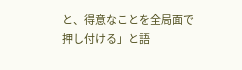と、得意なことを全局面で押し付ける」と語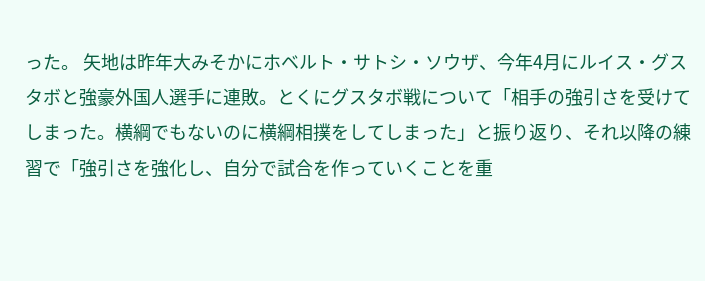った。 矢地は昨年大みそかにホベルト・サトシ・ソウザ、今年4月にルイス・グスタボと強豪外国人選手に連敗。とくにグスタボ戦について「相手の強引さを受けてしまった。横綱でもないのに横綱相撲をしてしまった」と振り返り、それ以降の練習で「強引さを強化し、自分で試合を作っていくことを重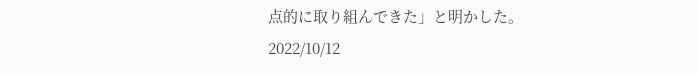点的に取り組んできた」と明かした。
2022/10/12